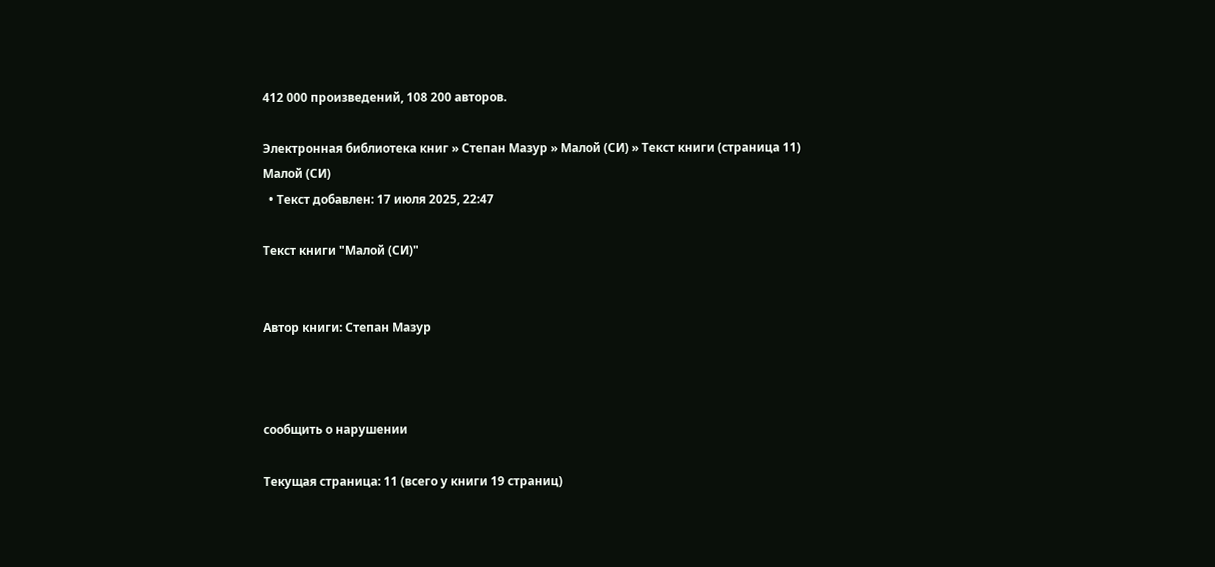412 000 произведений, 108 200 авторов.

Электронная библиотека книг » Степан Мазур » Малой (СИ) » Текст книги (страница 11)
Малой (СИ)
  • Текст добавлен: 17 июля 2025, 22:47

Текст книги "Малой (СИ)"


Автор книги: Степан Мазур



сообщить о нарушении

Текущая страница: 11 (всего у книги 19 страниц)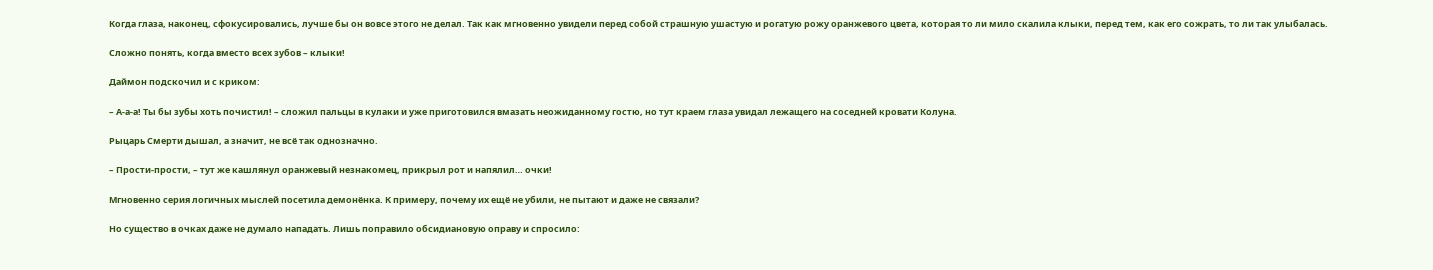Когда глаза, наконец, сфокусировались, лучше бы он вовсе этого не делал. Так как мгновенно увидели перед собой страшную ушастую и рогатую рожу оранжевого цвета, которая то ли мило скалила клыки, перед тем, как его сожрать, то ли так улыбалась.

Сложно понять, когда вместо всех зубов – клыки!

Даймон подскочил и с криком:

– А-а-а! Ты бы зубы хоть почистил! – сложил пальцы в кулаки и уже приготовился вмазать неожиданному гостю, но тут краем глаза увидал лежащего на соседней кровати Колуна.

Рыцарь Смерти дышал, а значит, не всё так однозначно.

– Прости-прости, – тут же кашлянул оранжевый незнакомец, прикрыл рот и напялил… очки!

Мгновенно серия логичных мыслей посетила демонёнка. К примеру, почему их ещё не убили, не пытают и даже не связали?

Но существо в очках даже не думало нападать. Лишь поправило обсидиановую оправу и спросило: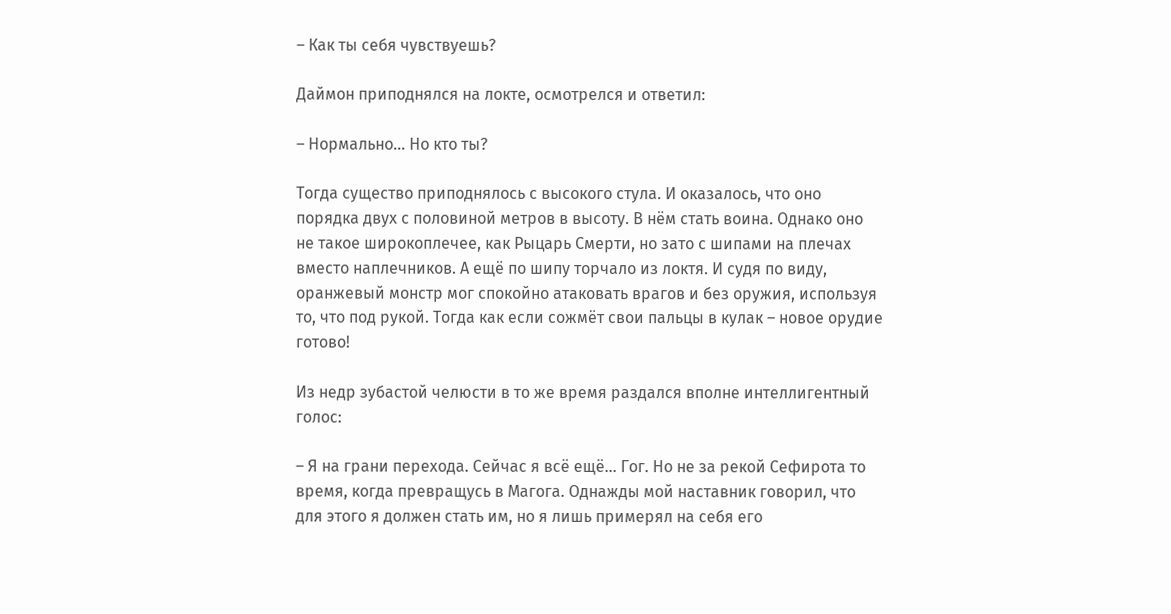– Как ты себя чувствуешь?

Даймон приподнялся на локте, осмотрелся и ответил:

– Нормально… Но кто ты?

Тогда существо приподнялось с высокого стула. И оказалось, что оно порядка двух с половиной метров в высоту. В нём стать воина. Однако оно не такое широкоплечее, как Рыцарь Смерти, но зато с шипами на плечах вместо наплечников. А ещё по шипу торчало из локтя. И судя по виду, оранжевый монстр мог спокойно атаковать врагов и без оружия, используя то, что под рукой. Тогда как если сожмёт свои пальцы в кулак – новое орудие готово!

Из недр зубастой челюсти в то же время раздался вполне интеллигентный голос:

– Я на грани перехода. Сейчас я всё ещё… Гог. Но не за рекой Сефирота то время, когда превращусь в Магога. Однажды мой наставник говорил, что для этого я должен стать им, но я лишь примерял на себя его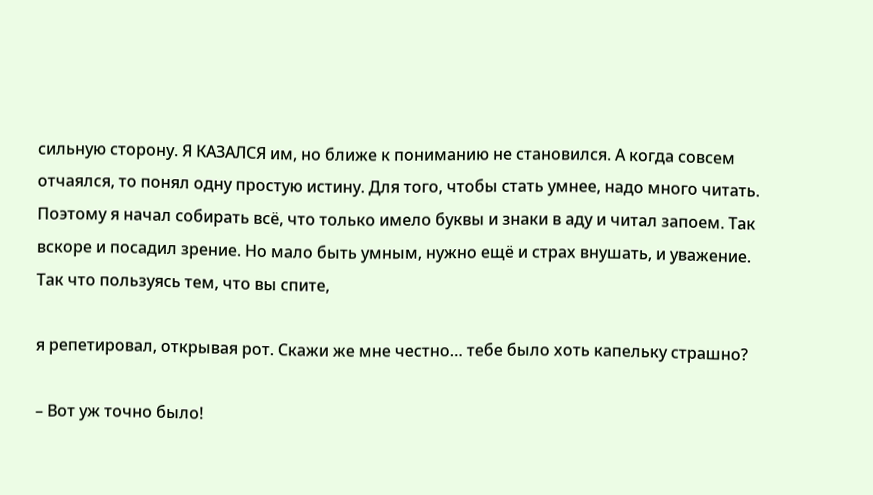сильную сторону. Я КАЗАЛСЯ им, но ближе к пониманию не становился. А когда совсем отчаялся, то понял одну простую истину. Для того, чтобы стать умнее, надо много читать. Поэтому я начал собирать всё, что только имело буквы и знаки в аду и читал запоем. Так вскоре и посадил зрение. Но мало быть умным, нужно ещё и страх внушать, и уважение. Так что пользуясь тем, что вы спите,

я репетировал, открывая рот. Скажи же мне честно… тебе было хоть капельку страшно?

– Вот уж точно было!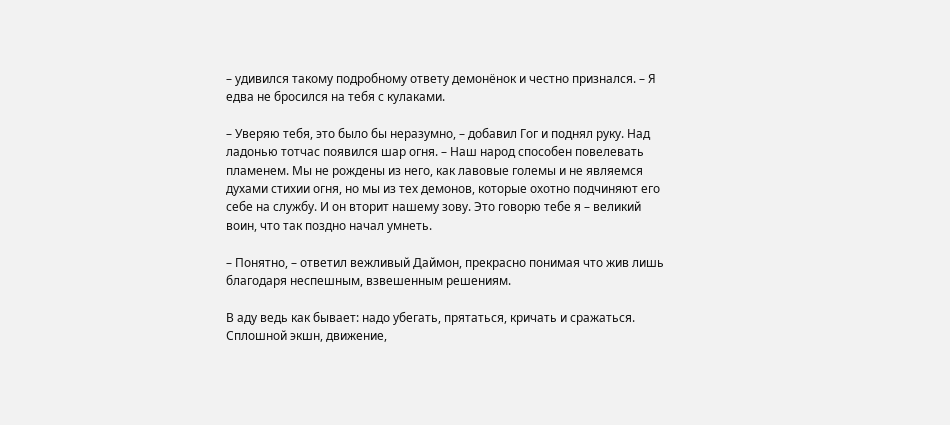– удивился такому подробному ответу демонёнок и честно признался. – Я едва не бросился на тебя с кулаками.

– Уверяю тебя, это было бы неразумно, – добавил Гог и поднял руку. Над ладонью тотчас появился шар огня. – Наш народ способен повелевать пламенем. Мы не рождены из него, как лавовые големы и не являемся духами стихии огня, но мы из тех демонов, которые охотно подчиняют его себе на службу. И он вторит нашему зову. Это говорю тебе я – великий воин, что так поздно начал умнеть.

– Понятно, – ответил вежливый Даймон, прекрасно понимая что жив лишь благодаря неспешным, взвешенным решениям.

В аду ведь как бывает: надо убегать, прятаться, кричать и сражаться. Сплошной экшн, движение,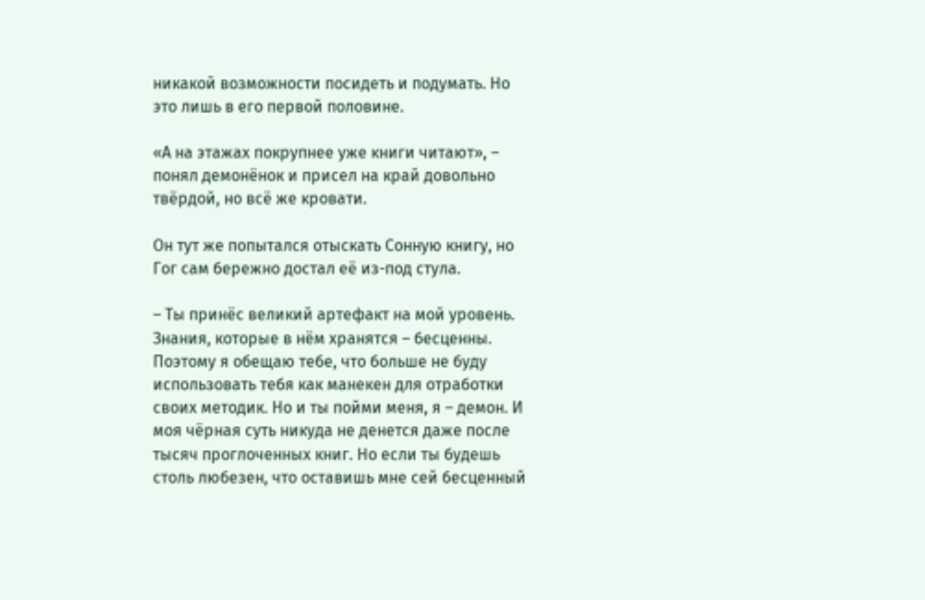никакой возможности посидеть и подумать. Но это лишь в его первой половине.

«А на этажах покрупнее уже книги читают», – понял демонёнок и присел на край довольно твёрдой, но всё же кровати.

Он тут же попытался отыскать Сонную книгу, но Гог сам бережно достал её из-под стула.

– Ты принёс великий артефакт на мой уровень. Знания, которые в нём хранятся – бесценны. Поэтому я обещаю тебе, что больше не буду использовать тебя как манекен для отработки своих методик. Но и ты пойми меня, я – демон. И моя чёрная суть никуда не денется даже после тысяч проглоченных книг. Но если ты будешь столь любезен, что оставишь мне сей бесценный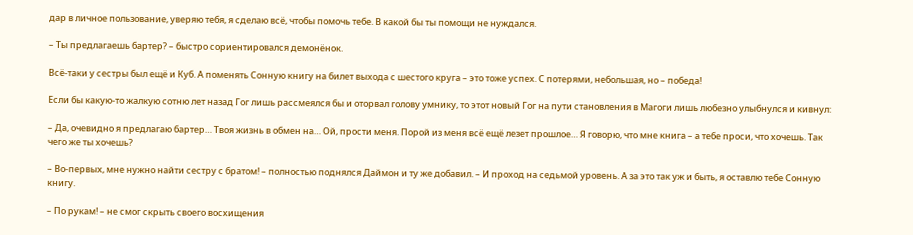дар в личное пользование, уверяю тебя, я сделаю всё, чтобы помочь тебе. В какой бы ты помощи не нуждался.

– Ты предлагаешь бартер? – быстро сориентировался демонёнок.

Всё-таки у сестры был ещё и Куб. А поменять Сонную книгу на билет выхода с шестого круга – это тоже успех. С потерями, небольшая, но – победа!

Если бы какую-то жалкую сотню лет назад Гог лишь рассмеялся бы и оторвал голову умнику, то этот новый Гог на пути становления в Магоги лишь любезно улыбнулся и кивнул:

– Да, очевидно я предлагаю бартер… Твоя жизнь в обмен на… Ой, прости меня. Порой из меня всё ещё лезет прошлое… Я говорю, что мне книга – а тебе проси, что хочешь. Так чего же ты хочешь?

– Во-первых, мне нужно найти сестру с братом! – полностью поднялся Даймон и ту же добавил. – И проход на седьмой уровень. А за это так уж и быть, я оставлю тебе Сонную книгу.

– По рукам! – не смог скрыть своего восхищения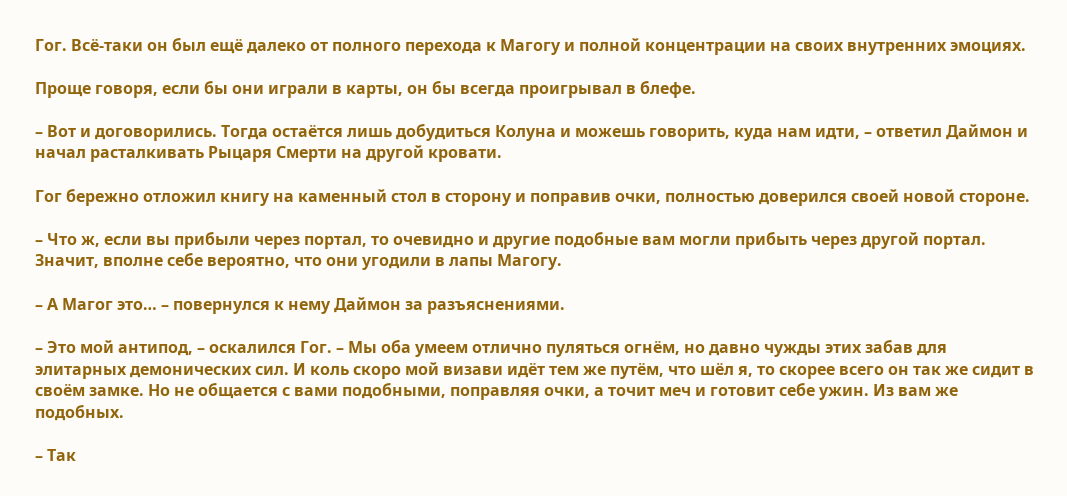Гог. Всё-таки он был ещё далеко от полного перехода к Магогу и полной концентрации на своих внутренних эмоциях.

Проще говоря, если бы они играли в карты, он бы всегда проигрывал в блефе.

– Вот и договорились. Тогда остаётся лишь добудиться Колуна и можешь говорить, куда нам идти, – ответил Даймон и начал расталкивать Рыцаря Смерти на другой кровати.

Гог бережно отложил книгу на каменный стол в сторону и поправив очки, полностью доверился своей новой стороне.

– Что ж, если вы прибыли через портал, то очевидно и другие подобные вам могли прибыть через другой портал. Значит, вполне себе вероятно, что они угодили в лапы Магогу.

– А Магог это… – повернулся к нему Даймон за разъяснениями.

– Это мой антипод, – оскалился Гог. – Мы оба умеем отлично пуляться огнём, но давно чужды этих забав для элитарных демонических сил. И коль скоро мой визави идёт тем же путём, что шёл я, то скорее всего он так же сидит в своём замке. Но не общается с вами подобными, поправляя очки, а точит меч и готовит себе ужин. Из вам же подобных.

– Так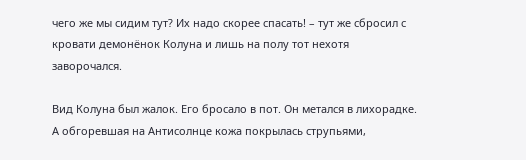чего же мы сидим тут? Их надо скорее спасать! – тут же сбросил с кровати демонёнок Колуна и лишь на полу тот нехотя заворочался.

Вид Колуна был жалок. Его бросало в пот. Он метался в лихорадке. А обгоревшая на Антисолнце кожа покрылась струпьями,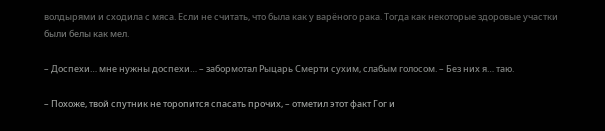волдырями и сходила с мяса. Если не считать, что была как у варёного рака. Тогда как некоторые здоровые участки были белы как мел.

– Доспехи… мне нужны доспехи… – забормотал Рыцарь Смерти сухим, слабым голосом. – Без них я… таю.

– Похоже, твой спутник не торопится спасать прочих, – отметил этот факт Гог и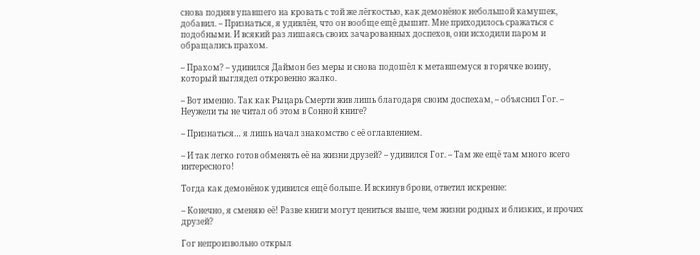снова подняв упавшего на кровать с той же лёгкостью, как демонёнок небольшой камушек, добавил. – Признаться, я удивлён, что он вообще ещё дышит. Мне приходилось сражаться с подобными. И всякий раз лишаясь своих зачарованных доспехов, они исходили паром и обращались прахом.

– Прахом? – удивился Даймон без меры и снова подошёл к метавшемуся в горячке воину, который выглядел откровенно жалко.

– Вот именно. Так как Рыцарь Смерти жив лишь благодаря своим доспехам, – объяснил Гог. – Неужели ты не читал об этом в Сонной книге?

– Признаться… я лишь начал знакомство с её оглавлением.

– И так легко готов обменять её на жизни друзей? – удивился Гог. – Там же ещё там много всего интересного!

Тогда как демонёнок удивился ещё больше. И вскинув брови, ответил искренне:

– Конечно, я сменяю её! Разве книги могут цениться выше, чем жизни родных и близких, и прочих друзей?

Гог непроизвольно открыл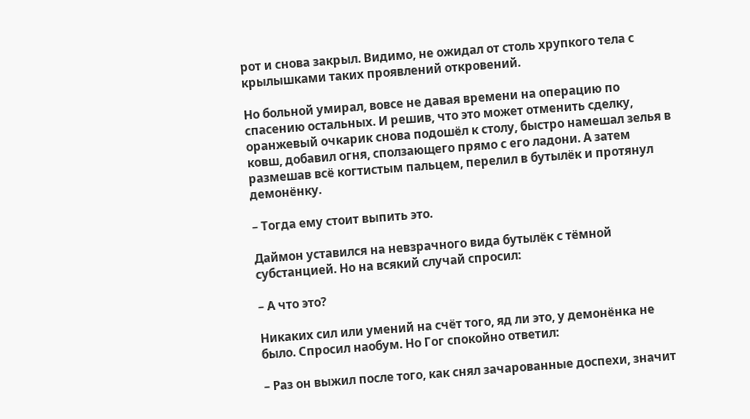рот и снова закрыл. Видимо, не ожидал от столь хрупкого тела с крылышками таких проявлений откровений.

Но больной умирал, вовсе не давая времени на операцию по спасению остальных. И решив, что это может отменить сделку, оранжевый очкарик снова подошёл к столу, быстро намешал зелья в ковш, добавил огня, сползающего прямо с его ладони. А затем размешав всё когтистым пальцем, перелил в бутылёк и протянул демонёнку.

– Тогда ему стоит выпить это.

Даймон уставился на невзрачного вида бутылёк с тёмной субстанцией. Но на всякий случай спросил:

– А что это?

Никаких сил или умений на счёт того, яд ли это, у демонёнка не было. Спросил наобум. Но Гог спокойно ответил:

– Раз он выжил после того, как снял зачарованные доспехи, значит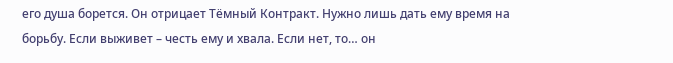его душа борется. Он отрицает Тёмный Контракт. Нужно лишь дать ему время на борьбу. Если выживет – честь ему и хвала. Если нет, то… он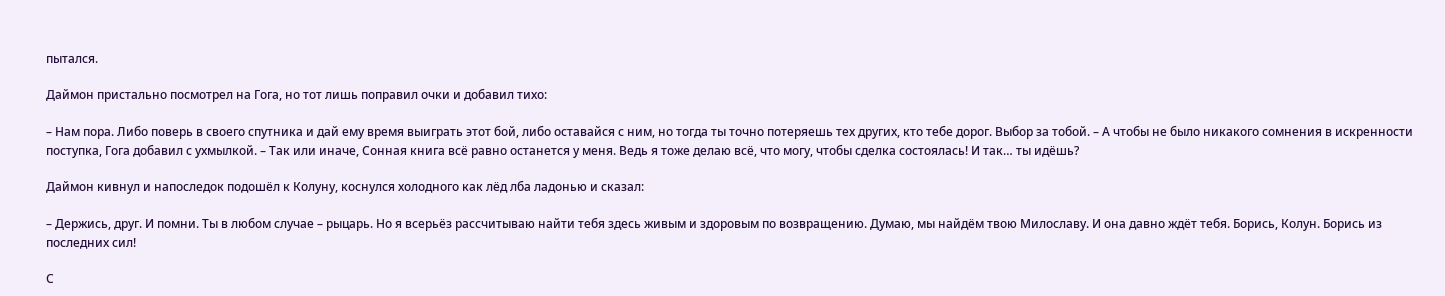пытался.

Даймон пристально посмотрел на Гога, но тот лишь поправил очки и добавил тихо:

– Нам пора. Либо поверь в своего спутника и дай ему время выиграть этот бой, либо оставайся с ним, но тогда ты точно потеряешь тех других, кто тебе дорог. Выбор за тобой. – А чтобы не было никакого сомнения в искренности поступка, Гога добавил с ухмылкой. – Так или иначе, Сонная книга всё равно останется у меня. Ведь я тоже делаю всё, что могу, чтобы сделка состоялась! И так… ты идёшь?

Даймон кивнул и напоследок подошёл к Колуну, коснулся холодного как лёд лба ладонью и сказал:

– Держись, друг. И помни. Ты в любом случае – рыцарь. Но я всерьёз рассчитываю найти тебя здесь живым и здоровым по возвращению. Думаю, мы найдём твою Милославу. И она давно ждёт тебя. Борись, Колун. Борись из последних сил!

С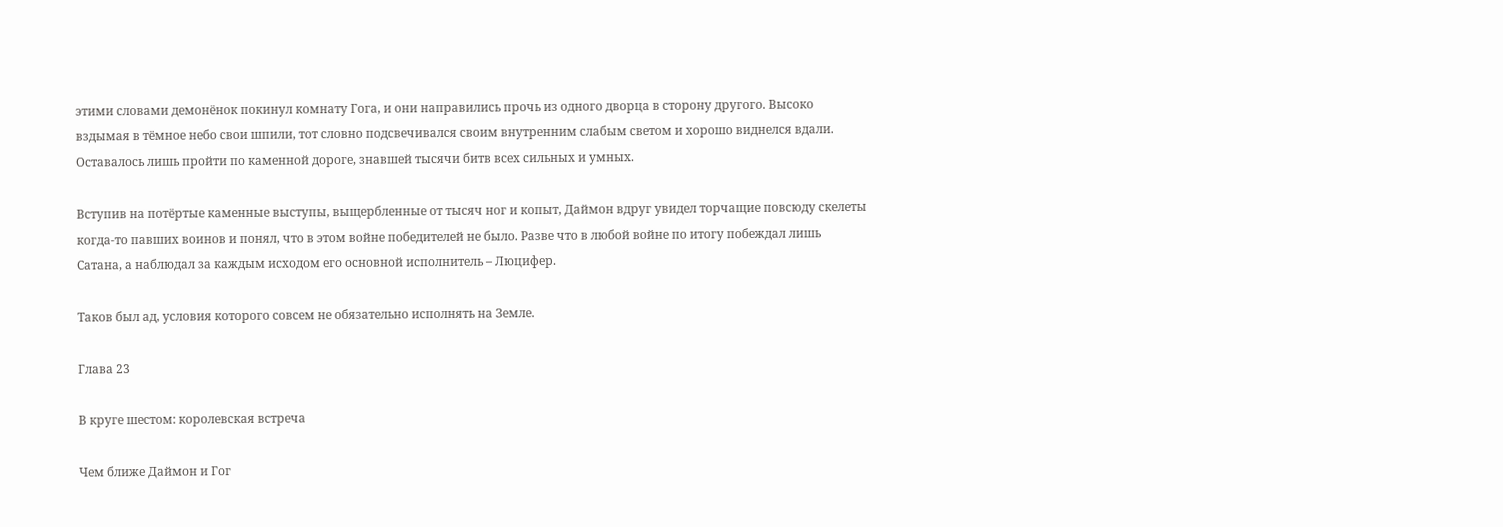этими словами демонёнок покинул комнату Гога, и они направились прочь из одного дворца в сторону другого. Высоко вздымая в тёмное небо свои шпили, тот словно подсвечивался своим внутренним слабым светом и хорошо виднелся вдали. Оставалось лишь пройти по каменной дороге, знавшей тысячи битв всех сильных и умных.

Вступив на потёртые каменные выступы, выщербленные от тысяч ног и копыт, Даймон вдруг увидел торчащие повсюду скелеты когда-то павших воинов и понял, что в этом войне победителей не было. Разве что в любой войне по итогу побеждал лишь Сатана, а наблюдал за каждым исходом его основной исполнитель – Люцифер.

Таков был ад, условия которого совсем не обязательно исполнять на Земле.

Глава 23

В круге шестом: королевская встреча

Чем ближе Даймон и Гог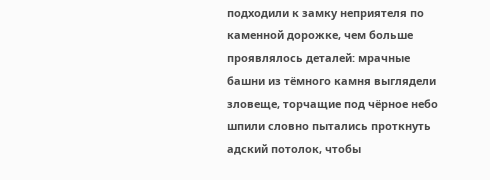подходили к замку неприятеля по каменной дорожке, чем больше проявлялось деталей: мрачные башни из тёмного камня выглядели зловеще, торчащие под чёрное небо шпили словно пытались проткнуть адский потолок, чтобы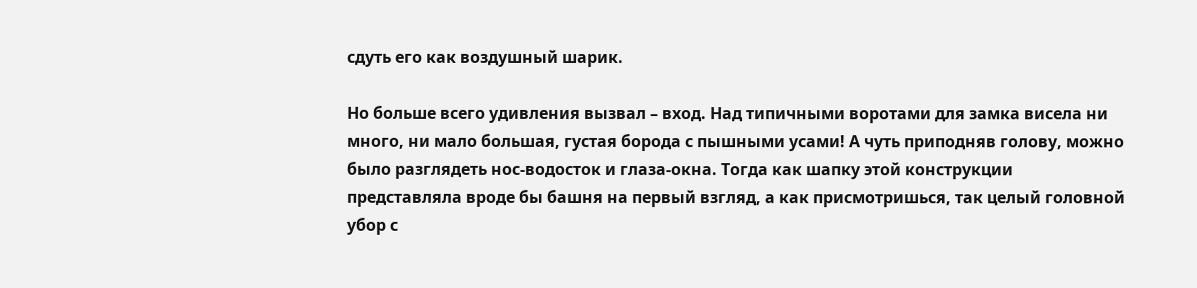сдуть его как воздушный шарик.

Но больше всего удивления вызвал – вход. Над типичными воротами для замка висела ни много, ни мало большая, густая борода с пышными усами! А чуть приподняв голову, можно было разглядеть нос-водосток и глаза-окна. Тогда как шапку этой конструкции представляла вроде бы башня на первый взгляд, а как присмотришься, так целый головной убор с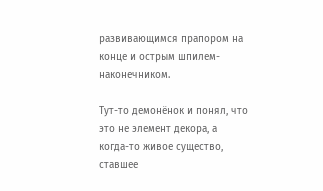развивающимся прапором на конце и острым шпилем-наконечником.

Тут-то демонёнок и понял, что это не элемент декора, а когда-то живое существо, ставшее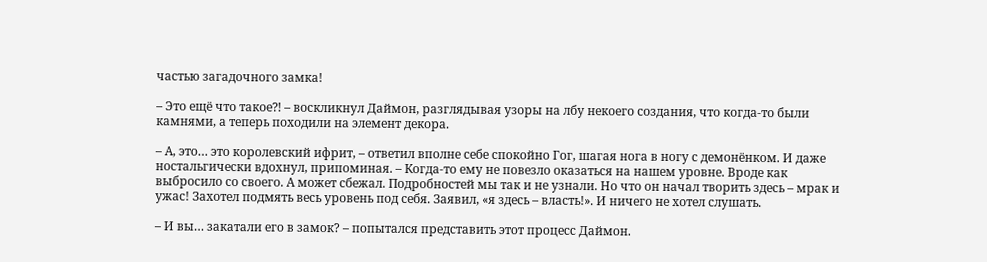частью загадочного замка!

– Это ещё что такое⁈ – воскликнул Даймон, разглядывая узоры на лбу некоего создания, что когда-то были камнями, а теперь походили на элемент декора.

– А, это… это королевский ифрит, – ответил вполне себе спокойно Гог, шагая нога в ногу с демонёнком. И даже ностальгически вдохнул, припоминая. – Когда-то ему не повезло оказаться на нашем уровне. Вроде как выбросило со своего. А может сбежал. Подробностей мы так и не узнали. Но что он начал творить здесь – мрак и ужас! Захотел подмять весь уровень под себя. Заявил, «я здесь – власть!». И ничего не хотел слушать.

– И вы… закатали его в замок? – попытался представить этот процесс Даймон.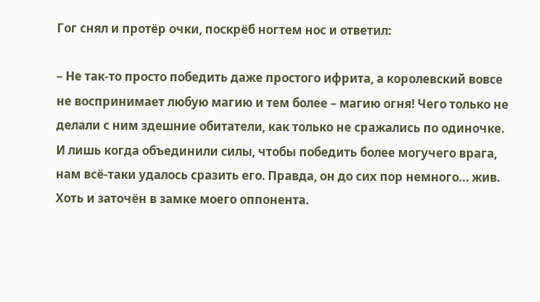Гог снял и протёр очки, поскрёб ногтем нос и ответил:

– Не так-то просто победить даже простого ифрита, а королевский вовсе не воспринимает любую магию и тем более – магию огня! Чего только не делали с ним здешние обитатели, как только не сражались по одиночке. И лишь когда объединили силы, чтобы победить более могучего врага, нам всё-таки удалось сразить его. Правда, он до сих пор немного… жив. Хоть и заточён в замке моего оппонента.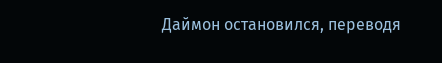Даймон остановился, переводя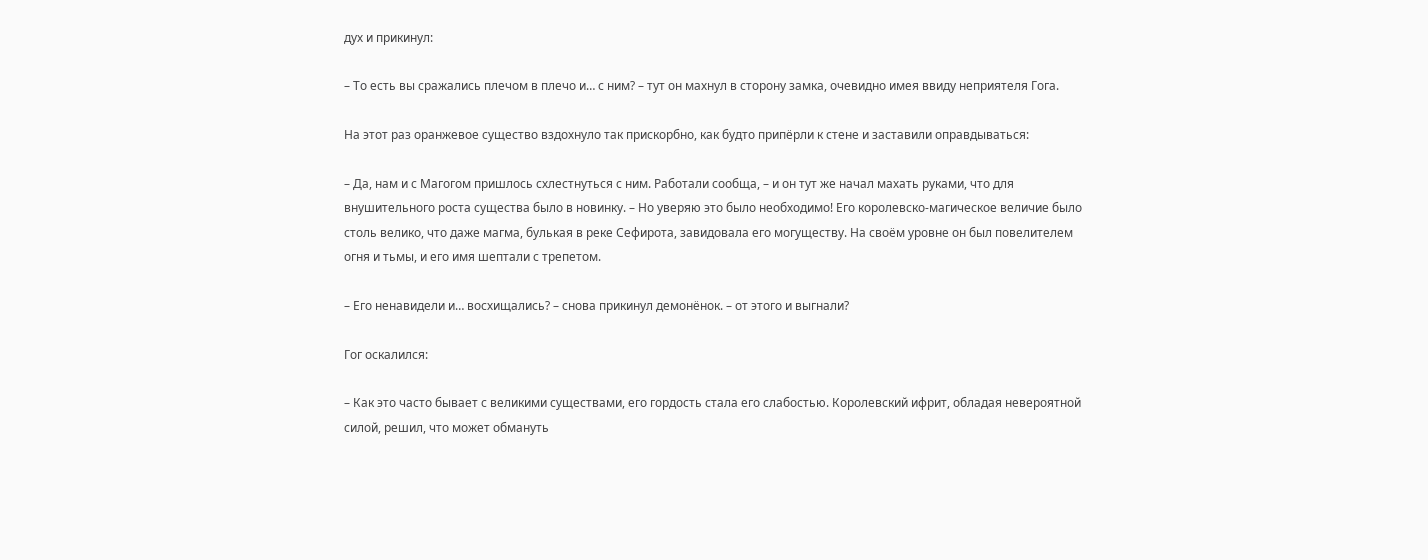дух и прикинул:

– То есть вы сражались плечом в плечо и… с ним? – тут он махнул в сторону замка, очевидно имея ввиду неприятеля Гога.

На этот раз оранжевое существо вздохнуло так прискорбно, как будто припёрли к стене и заставили оправдываться:

– Да, нам и с Магогом пришлось схлестнуться с ним. Работали сообща, – и он тут же начал махать руками, что для внушительного роста существа было в новинку. – Но уверяю это было необходимо! Его королевско-магическое величие было столь велико, что даже магма, булькая в реке Сефирота, завидовала его могуществу. На своём уровне он был повелителем огня и тьмы, и его имя шептали с трепетом.

– Его ненавидели и… восхищались? – снова прикинул демонёнок. – от этого и выгнали?

Гог оскалился:

– Как это часто бывает с великими существами, его гордость стала его слабостью. Королевский ифрит, обладая невероятной силой, решил, что может обмануть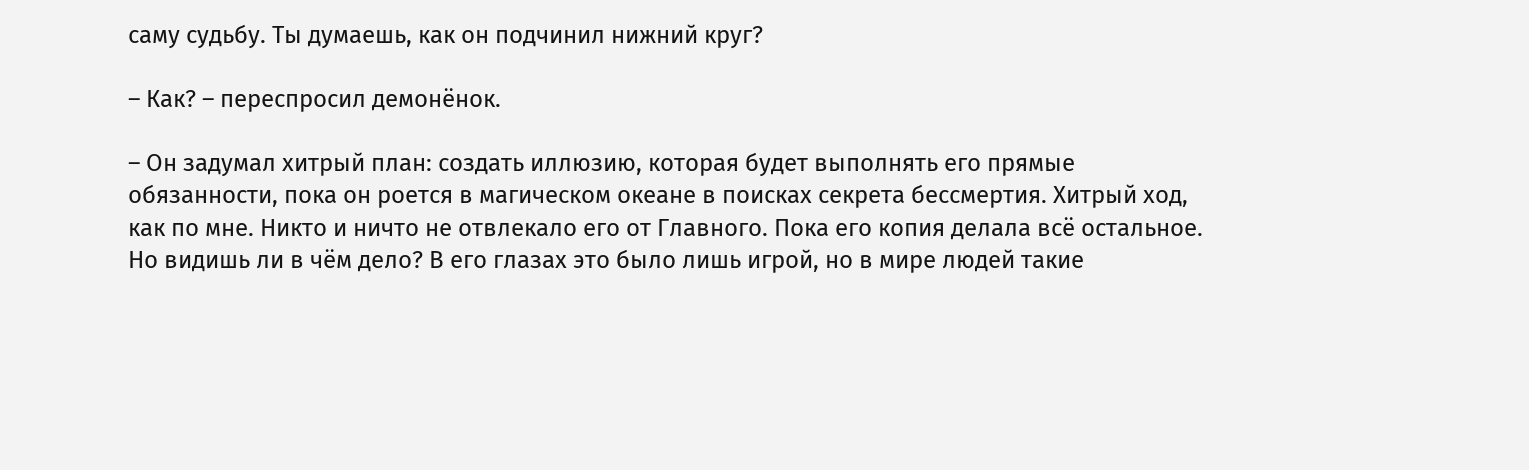саму судьбу. Ты думаешь, как он подчинил нижний круг?

– Как? – переспросил демонёнок.

– Он задумал хитрый план: создать иллюзию, которая будет выполнять его прямые обязанности, пока он роется в магическом океане в поисках секрета бессмертия. Хитрый ход, как по мне. Никто и ничто не отвлекало его от Главного. Пока его копия делала всё остальное. Но видишь ли в чём дело? В его глазах это было лишь игрой, но в мире людей такие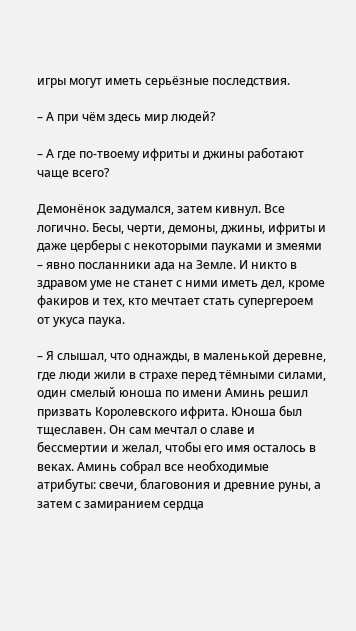игры могут иметь серьёзные последствия.

– А при чём здесь мир людей?

– А где по-твоему ифриты и джины работают чаще всего?

Демонёнок задумался, затем кивнул. Все логично. Бесы, черти, демоны, джины, ифриты и даже церберы с некоторыми пауками и змеями – явно посланники ада на Земле. И никто в здравом уме не станет с ними иметь дел, кроме факиров и тех, кто мечтает стать супергероем от укуса паука.

– Я слышал, что однажды, в маленькой деревне, где люди жили в страхе перед тёмными силами, один смелый юноша по имени Аминь решил призвать Королевского ифрита. Юноша был тщеславен. Он сам мечтал о славе и бессмертии и желал, чтобы его имя осталось в веках. Аминь собрал все необходимые атрибуты: свечи, благовония и древние руны, а затем с замиранием сердца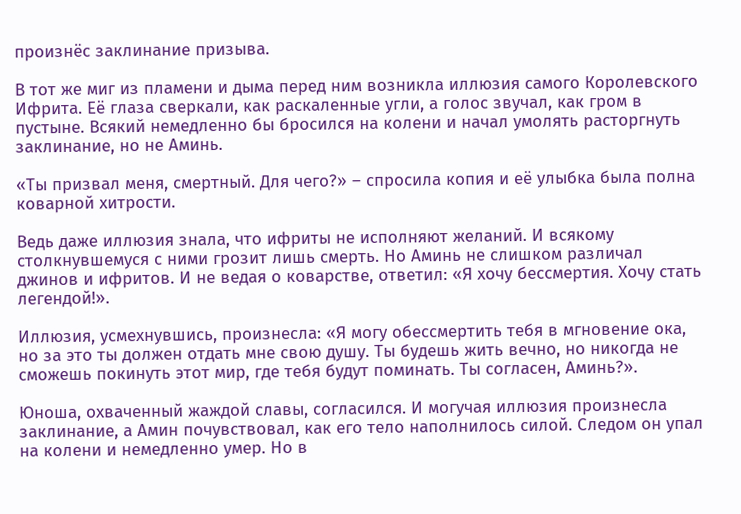произнёс заклинание призыва.

В тот же миг из пламени и дыма перед ним возникла иллюзия самого Королевского Ифрита. Её глаза сверкали, как раскаленные угли, а голос звучал, как гром в пустыне. Всякий немедленно бы бросился на колени и начал умолять расторгнуть заклинание, но не Аминь.

«Ты призвал меня, смертный. Для чего?» – спросила копия и её улыбка была полна коварной хитрости.

Ведь даже иллюзия знала, что ифриты не исполняют желаний. И всякому столкнувшемуся с ними грозит лишь смерть. Но Аминь не слишком различал джинов и ифритов. И не ведая о коварстве, ответил: «Я хочу бессмертия. Хочу стать легендой!».

Иллюзия, усмехнувшись, произнесла: «Я могу обессмертить тебя в мгновение ока, но за это ты должен отдать мне свою душу. Ты будешь жить вечно, но никогда не сможешь покинуть этот мир, где тебя будут поминать. Ты согласен, Аминь?».

Юноша, охваченный жаждой славы, согласился. И могучая иллюзия произнесла заклинание, а Амин почувствовал, как его тело наполнилось силой. Следом он упал на колени и немедленно умер. Но в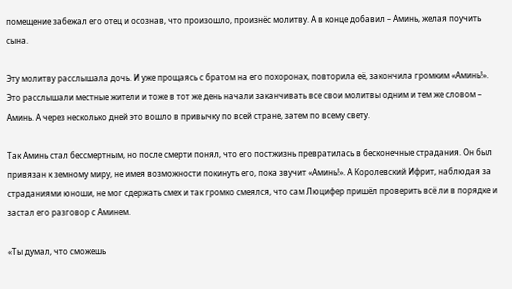помещение забежал его отец и осознав, что произошло, произнёс молитву. А в конце добавил – Аминь, желая поучить сына.

Эту молитву расслышала дочь. И уже прощаясь с братом на его похоронах, повторила её, закончила громким «Аминь!». Это расслышали местные жители и тоже в тот же день начали заканчивать все свои молитвы одним и тем же словом – Аминь. А через несколько дней это вошло в привычку по всей стране, затем по всему свету.

Так Аминь стал бессмертным, но после смерти понял, что его постжизнь превратилась в бесконечные страдания. Он был привязан к земному миру, не имея возможности покинуть его, пока звучит «Аминь!». А Королевский Ифрит, наблюдая за страданиями юноши, не мог сдержать смех и так громко смеялся, что сам Люцифер пришёл проверить всё ли в порядке и застал его разговор с Аминем.

«Ты думал, что сможешь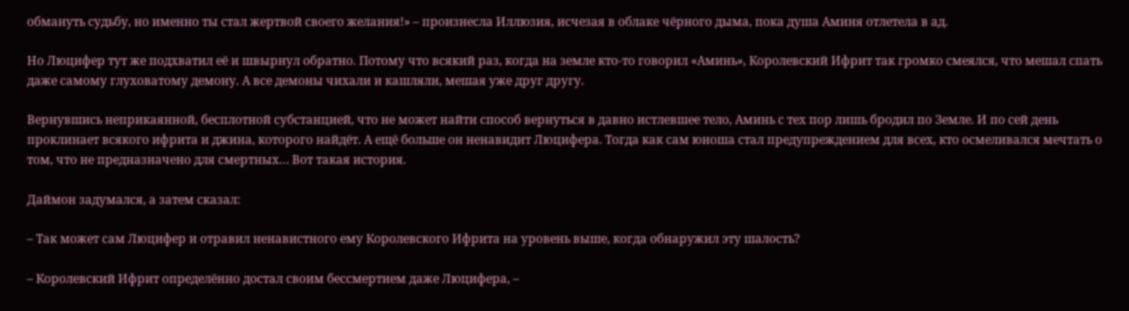обмануть судьбу, но именно ты стал жертвой своего желания!» – произнесла Иллюзия, исчезая в облаке чёрного дыма, пока душа Аминя отлетела в ад.

Но Люцифер тут же подхватил её и швырнул обратно. Потому что всякий раз, когда на земле кто-то говорил «Аминь», Королевский Ифрит так громко смеялся, что мешал спать даже самому глуховатому демону. А все демоны чихали и кашляли, мешая уже друг другу.

Вернувшись неприкаянной, бесплотной субстанцией, что не может найти способ вернуться в давно истлевшее тело, Аминь с тех пор лишь бродил по Земле. И по сей день проклинает всякого ифрита и джина, которого найдёт. А ещё больше он ненавидит Люцифера. Тогда как сам юноша стал предупреждением для всех, кто осмеливался мечтать о том, что не предназначено для смертных… Вот такая история.

Даймон задумался, а затем сказал:

– Так может сам Люцифер и отравил ненавистного ему Королевского Ифрита на уровень выше, когда обнаружил эту шалость?

– Королевский Ифрит определённо достал своим бессмертием даже Люцифера, –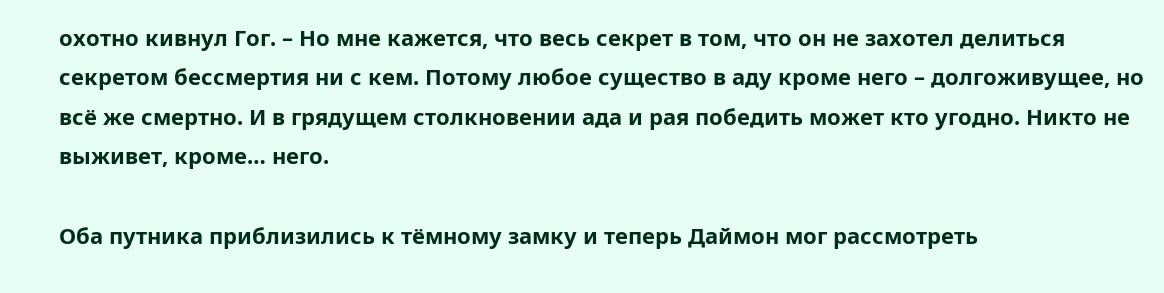охотно кивнул Гог. – Но мне кажется, что весь секрет в том, что он не захотел делиться секретом бессмертия ни с кем. Потому любое существо в аду кроме него – долгоживущее, но всё же смертно. И в грядущем столкновении ада и рая победить может кто угодно. Никто не выживет, кроме… него.

Оба путника приблизились к тёмному замку и теперь Даймон мог рассмотреть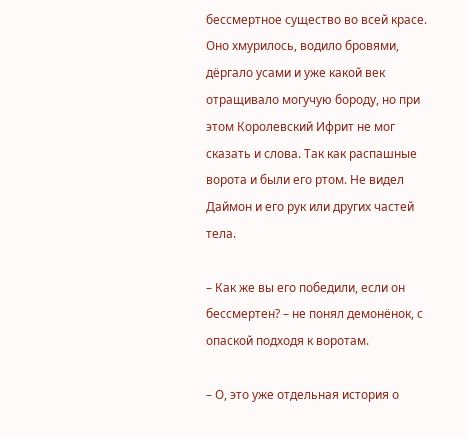бессмертное существо во всей красе. Оно хмурилось, водило бровями, дёргало усами и уже какой век отращивало могучую бороду, но при этом Королевский Ифрит не мог сказать и слова. Так как распашные ворота и были его ртом. Не видел Даймон и его рук или других частей тела.

– Как же вы его победили, если он бессмертен? – не понял демонёнок, с опаской подходя к воротам.

– О, это уже отдельная история о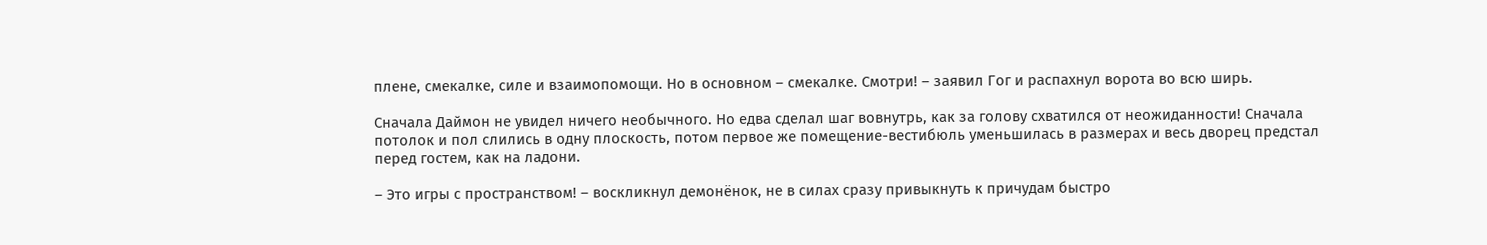плене, смекалке, силе и взаимопомощи. Но в основном – смекалке. Смотри! – заявил Гог и распахнул ворота во всю ширь.

Сначала Даймон не увидел ничего необычного. Но едва сделал шаг вовнутрь, как за голову схватился от неожиданности! Сначала потолок и пол слились в одну плоскость, потом первое же помещение-вестибюль уменьшилась в размерах и весь дворец предстал перед гостем, как на ладони.

– Это игры с пространством! – воскликнул демонёнок, не в силах сразу привыкнуть к причудам быстро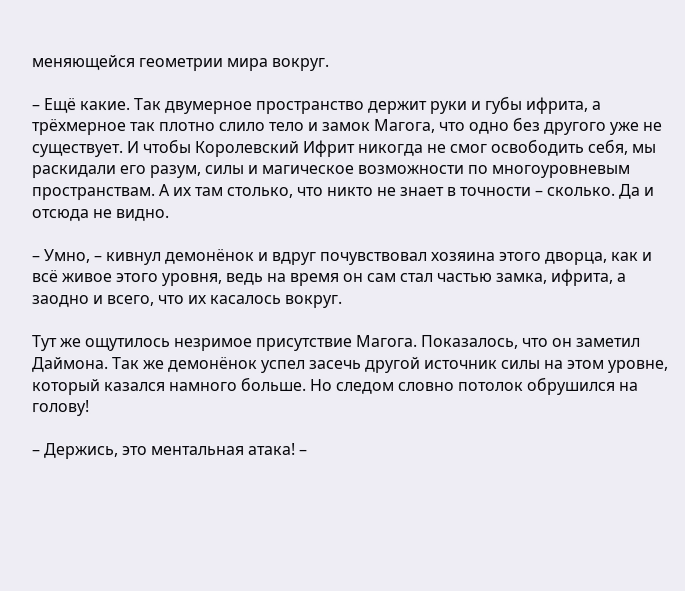меняющейся геометрии мира вокруг.

– Ещё какие. Так двумерное пространство держит руки и губы ифрита, а трёхмерное так плотно слило тело и замок Магога, что одно без другого уже не существует. И чтобы Королевский Ифрит никогда не смог освободить себя, мы раскидали его разум, силы и магическое возможности по многоуровневым пространствам. А их там столько, что никто не знает в точности – сколько. Да и отсюда не видно.

– Умно, – кивнул демонёнок и вдруг почувствовал хозяина этого дворца, как и всё живое этого уровня, ведь на время он сам стал частью замка, ифрита, а заодно и всего, что их касалось вокруг.

Тут же ощутилось незримое присутствие Магога. Показалось, что он заметил Даймона. Так же демонёнок успел засечь другой источник силы на этом уровне, который казался намного больше. Но следом словно потолок обрушился на голову!

– Держись, это ментальная атака! –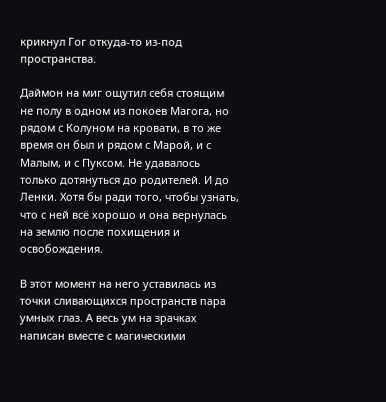крикнул Гог откуда-то из-под пространства.

Даймон на миг ощутил себя стоящим не полу в одном из покоев Магога, но рядом с Колуном на кровати, в то же время он был и рядом с Марой, и с Малым, и с Пуксом. Не удавалось только дотянуться до родителей. И до Ленки. Хотя бы ради того, чтобы узнать, что с ней всё хорошо и она вернулась на землю после похищения и освобождения.

В этот момент на него уставилась из точки сливающихся пространств пара умных глаз. А весь ум на зрачках написан вместе с магическими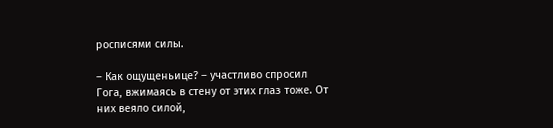росписями силы.

– Как ощущеньице? – участливо спросил Гога, вжимаясь в стену от этих глаз тоже. От них веяло силой,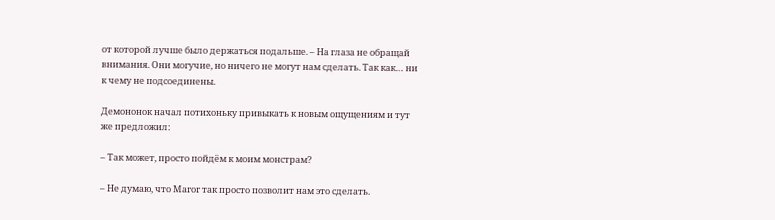от которой лучше было держаться подальше. – На глаза не обращай внимания. Они могучие, но ничего не могут нам сделать. Так как… ни к чему не подсоединены.

Демононок начал потихоньку привыкать к новым ощущениям и тут же предложил:

– Так может, просто пойдём к моим монстрам?

– Не думаю, что Магог так просто позволит нам это сделать.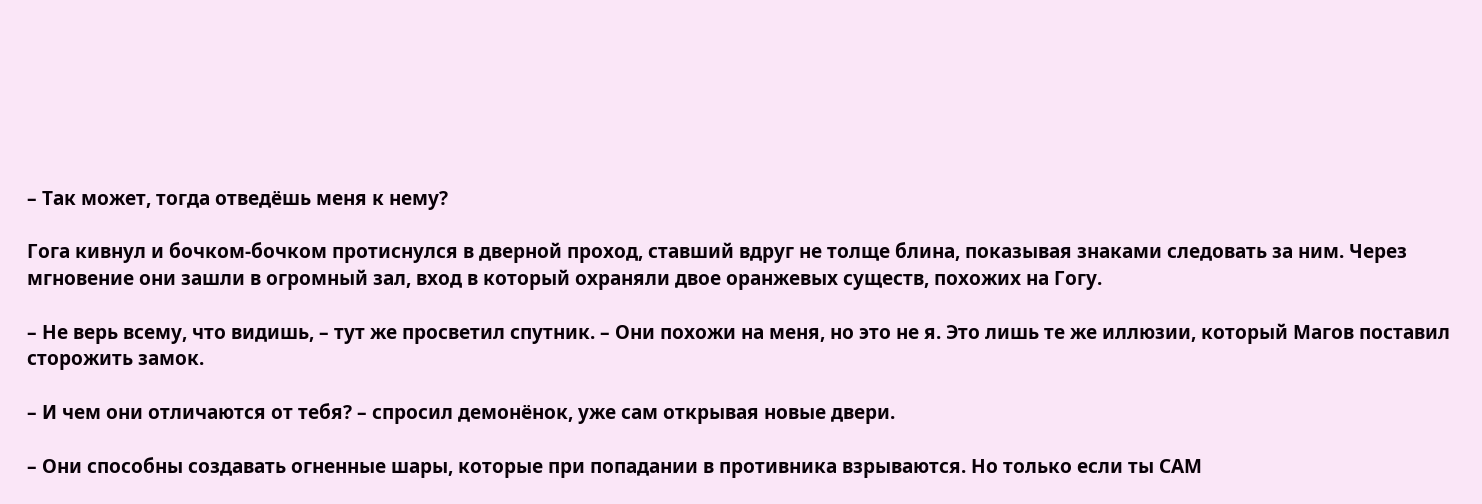– Так может, тогда отведёшь меня к нему?

Гога кивнул и бочком-бочком протиснулся в дверной проход, ставший вдруг не толще блина, показывая знаками следовать за ним. Через мгновение они зашли в огромный зал, вход в который охраняли двое оранжевых существ, похожих на Гогу.

– Не верь всему, что видишь, – тут же просветил спутник. – Они похожи на меня, но это не я. Это лишь те же иллюзии, который Магов поставил сторожить замок.

– И чем они отличаются от тебя? – спросил демонёнок, уже сам открывая новые двери.

– Они способны создавать огненные шары, которые при попадании в противника взрываются. Но только если ты САМ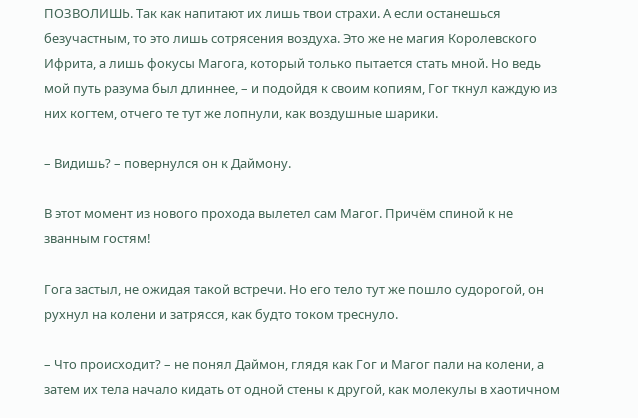ПОЗВОЛИШЬ. Так как напитают их лишь твои страхи. А если останешься безучастным, то это лишь сотрясения воздуха. Это же не магия Королевского Ифрита, а лишь фокусы Магога, который только пытается стать мной. Но ведь мой путь разума был длиннее, – и подойдя к своим копиям, Гог ткнул каждую из них когтем, отчего те тут же лопнули, как воздушные шарики.

– Видишь? – повернулся он к Даймону.

В этот момент из нового прохода вылетел сам Магог. Причём спиной к не званным гостям!

Гога застыл, не ожидая такой встречи. Но его тело тут же пошло судорогой, он рухнул на колени и затрясся, как будто током треснуло.

– Что происходит? – не понял Даймон, глядя как Гог и Магог пали на колени, а затем их тела начало кидать от одной стены к другой, как молекулы в хаотичном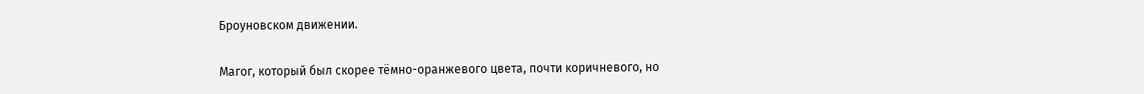Броуновском движении.

Магог, который был скорее тёмно-оранжевого цвета, почти коричневого, но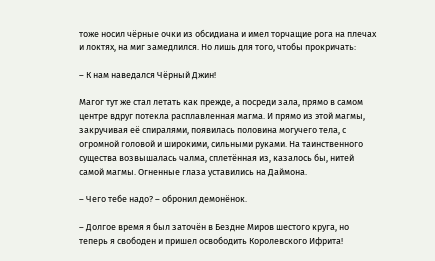тоже носил чёрные очки из обсидиана и имел торчащие рога на плечах и локтях, на миг замедлился. Но лишь для того, чтобы прокричать:

– К нам наведался Чёрный Джин!

Магог тут же стал летать как прежде, а посреди зала, прямо в самом центре вдруг потекла расплавленная магма. И прямо из этой магмы, закручивая её спиралями, появилась половина могучего тела, с огромной головой и широкими, сильными руками. На таинственного существа возвышалась чалма, сплетённая из, казалось бы, нитей самой магмы. Огненные глаза уставились на Даймона.

– Чего тебе надо? – обронил демонёнок.

– Долгое время я был заточён в Бездне Миров шестого круга, но теперь я свободен и пришел освободить Королевского Ифрита!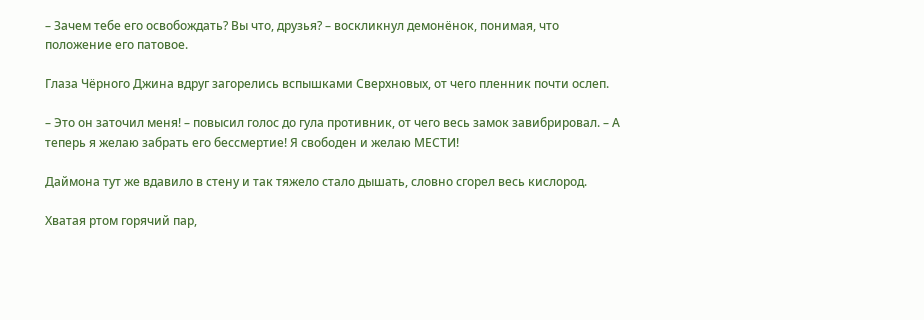– Зачем тебе его освобождать? Вы что, друзья? – воскликнул демонёнок, понимая, что положение его патовое.

Глаза Чёрного Джина вдруг загорелись вспышками Сверхновых, от чего пленник почти ослеп.

– Это он заточил меня! – повысил голос до гула противник, от чего весь замок завибрировал. – А теперь я желаю забрать его бессмертие! Я свободен и желаю МЕСТИ!

Даймона тут же вдавило в стену и так тяжело стало дышать, словно сгорел весь кислород.

Хватая ртом горячий пар,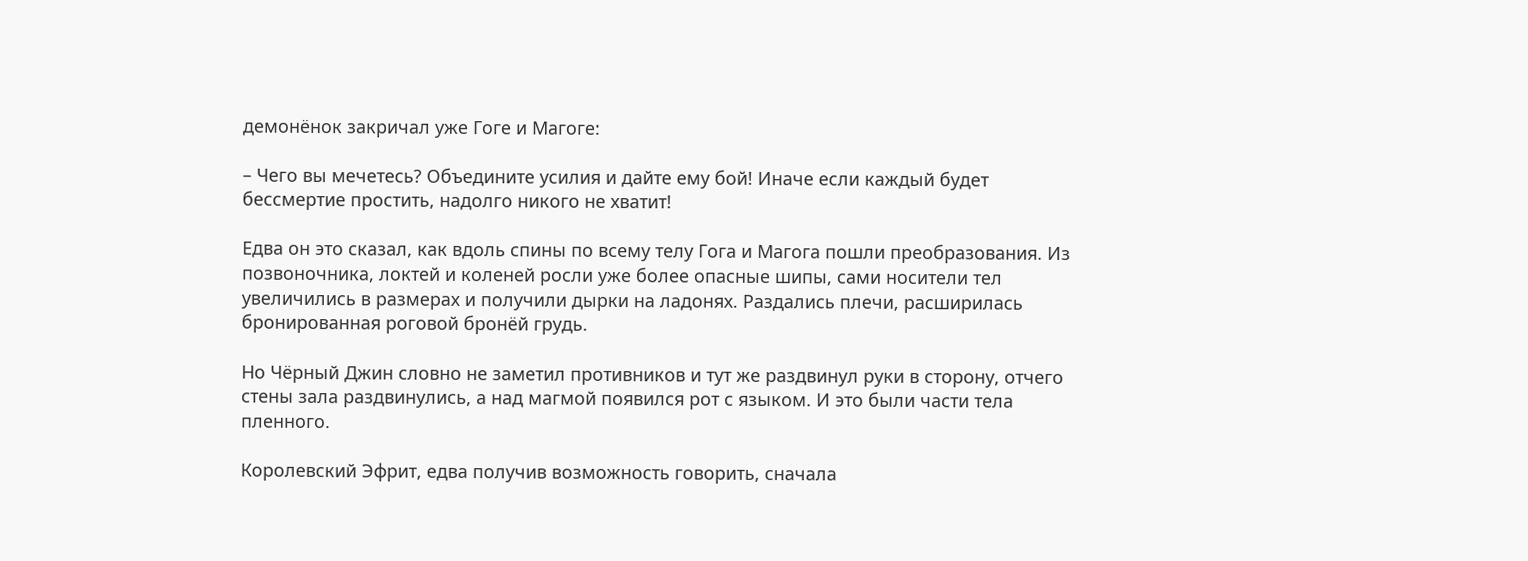демонёнок закричал уже Гоге и Магоге:

– Чего вы мечетесь? Объедините усилия и дайте ему бой! Иначе если каждый будет бессмертие простить, надолго никого не хватит!

Едва он это сказал, как вдоль спины по всему телу Гога и Магога пошли преобразования. Из позвоночника, локтей и коленей росли уже более опасные шипы, сами носители тел увеличились в размерах и получили дырки на ладонях. Раздались плечи, расширилась бронированная роговой бронёй грудь.

Но Чёрный Джин словно не заметил противников и тут же раздвинул руки в сторону, отчего стены зала раздвинулись, а над магмой появился рот с языком. И это были части тела пленного.

Королевский Эфрит, едва получив возможность говорить, сначала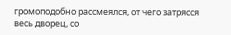громоподобно рассмеялся, от чего затрясся весь дворец, со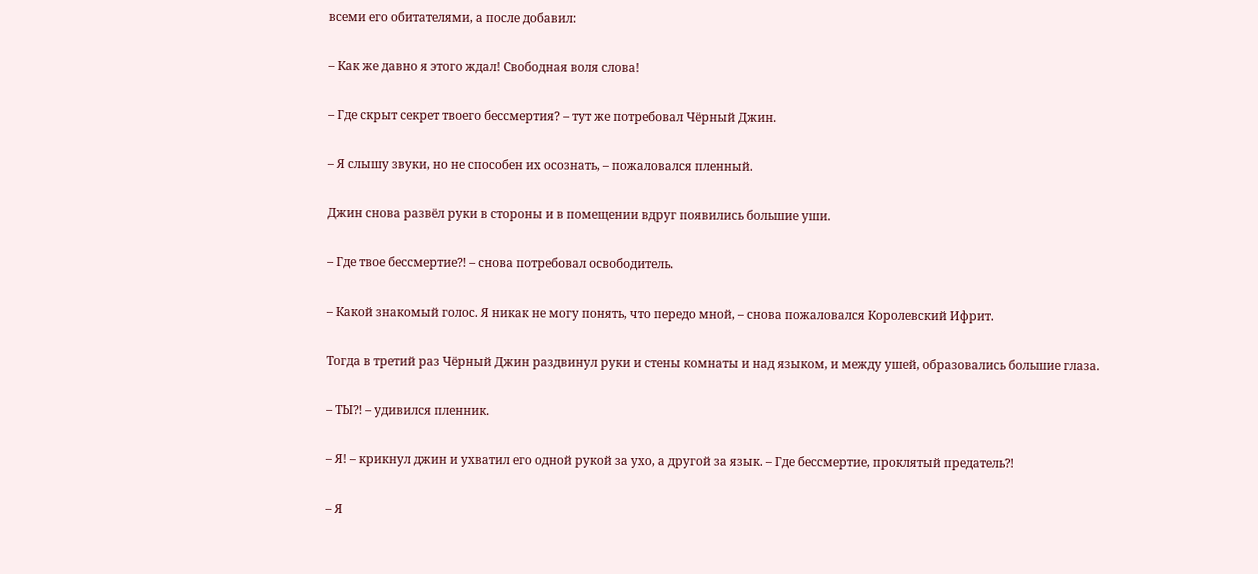всеми его обитателями, а после добавил:

– Как же давно я этого ждал! Свободная воля слова!

– Где скрыт секрет твоего бессмертия? – тут же потребовал Чёрный Джин.

– Я слышу звуки, но не способен их осознать, – пожаловался пленный.

Джин снова развёл руки в стороны и в помещении вдруг появились большие уши.

– Где твое бессмертие⁈ – снова потребовал освободитель.

– Какой знакомый голос. Я никак не могу понять, что передо мной, – снова пожаловался Королевский Ифрит.

Тогда в третий раз Чёрный Джин раздвинул руки и стены комнаты и над языком, и между ушей, образовались большие глаза.

– ТЫ⁈ – удивился пленник.

– Я! – крикнул джин и ухватил его одной рукой за ухо, а другой за язык. – Где бессмертие, проклятый предатель⁈

– Я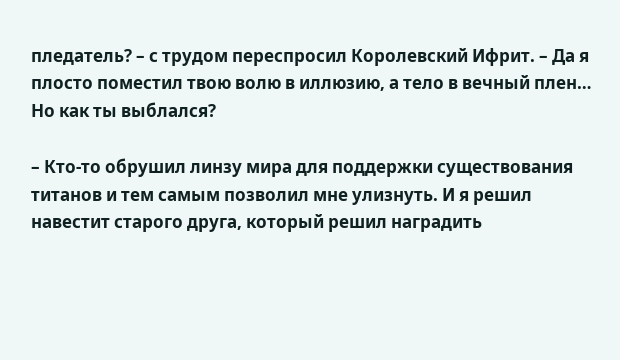пледатель? – с трудом переспросил Королевский Ифрит. – Да я плосто поместил твою волю в иллюзию, а тело в вечный плен… Но как ты выблался?

– Кто-то обрушил линзу мира для поддержки существования титанов и тем самым позволил мне улизнуть. И я решил навестит старого друга, который решил наградить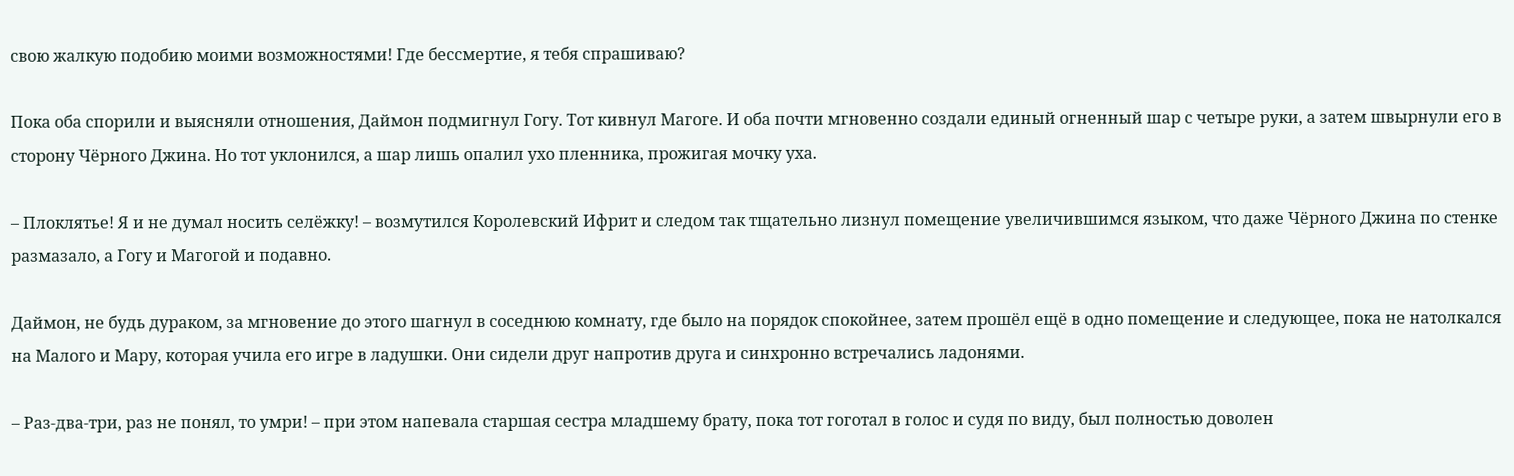свою жалкую подобию моими возможностями! Где бессмертие, я тебя спрашиваю?

Пока оба спорили и выясняли отношения, Даймон подмигнул Гогу. Тот кивнул Магоге. И оба почти мгновенно создали единый огненный шар с четыре руки, а затем швырнули его в сторону Чёрного Джина. Но тот уклонился, а шар лишь опалил ухо пленника, прожигая мочку уха.

– Плоклятье! Я и не думал носить селёжку! – возмутился Королевский Ифрит и следом так тщательно лизнул помещение увеличившимся языком, что даже Чёрного Джина по стенке размазало, а Гогу и Магогой и подавно.

Даймон, не будь дураком, за мгновение до этого шагнул в соседнюю комнату, где было на порядок спокойнее, затем прошёл ещё в одно помещение и следующее, пока не натолкался на Малого и Мару, которая учила его игре в ладушки. Они сидели друг напротив друга и синхронно встречались ладонями.

– Раз-два-три, раз не понял, то умри! – при этом напевала старшая сестра младшему брату, пока тот гоготал в голос и судя по виду, был полностью доволен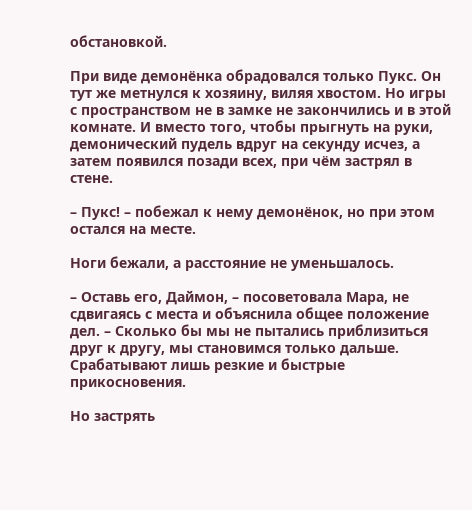обстановкой.

При виде демонёнка обрадовался только Пукс. Он тут же метнулся к хозяину, виляя хвостом. Но игры с пространством не в замке не закончились и в этой комнате. И вместо того, чтобы прыгнуть на руки, демонический пудель вдруг на секунду исчез, а затем появился позади всех, при чём застрял в стене.

– Пукс! – побежал к нему демонёнок, но при этом остался на месте.

Ноги бежали, а расстояние не уменьшалось.

– Оставь его, Даймон, – посоветовала Мара, не сдвигаясь с места и объяснила общее положение дел. – Сколько бы мы не пытались приблизиться друг к другу, мы становимся только дальше. Срабатывают лишь резкие и быстрые прикосновения.

Но застрять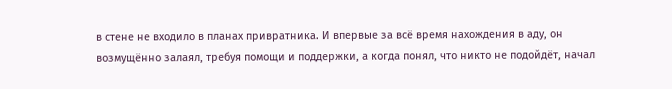в стене не входило в планах привратника. И впервые за всё время нахождения в аду, он возмущённо залаял, требуя помощи и поддержки, а когда понял, что никто не подойдёт, начал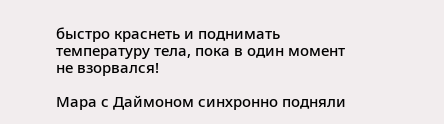быстро краснеть и поднимать температуру тела, пока в один момент не взорвался!

Мара с Даймоном синхронно подняли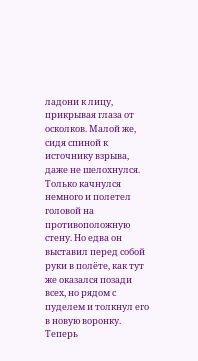ладони к лицу, прикрывая глаза от осколков. Малой же, сидя спиной к источнику взрыва, даже не шелохнулся. Только качнулся немного и полетел головой на противоположную стену. Но едва он выставил перед собой руки в полёте, как тут же оказался позади всех, но рядом с пуделем и толкнул его в новую воронку. Теперь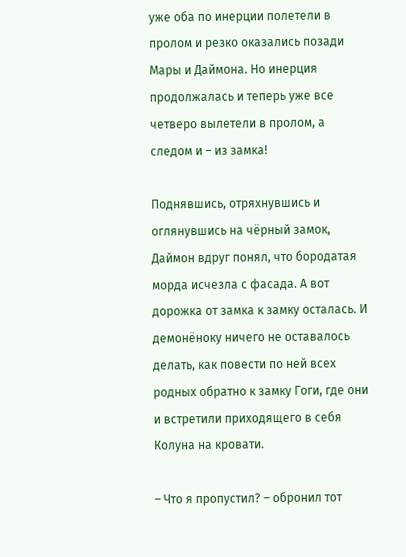уже оба по инерции полетели в пролом и резко оказались позади Мары и Даймона. Но инерция продолжалась и теперь уже все четверо вылетели в пролом, а следом и – из замка!

Поднявшись, отряхнувшись и оглянувшись на чёрный замок, Даймон вдруг понял, что бородатая морда исчезла с фасада. А вот дорожка от замка к замку осталась. И демонёноку ничего не оставалось делать, как повести по ней всех родных обратно к замку Гоги, где они и встретили приходящего в себя Колуна на кровати.

– Что я пропустил? – обронил тот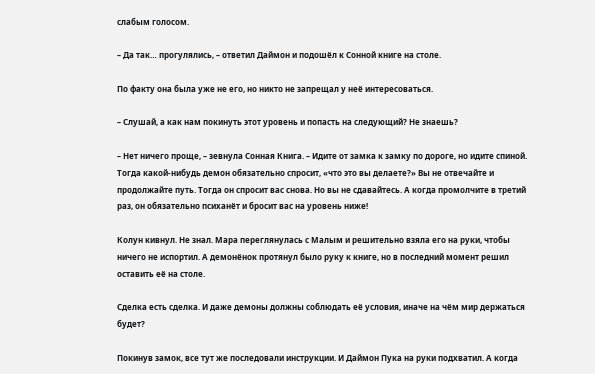слабым голосом.

– Да так… прогулялись, – ответил Даймон и подошёл к Сонной книге на столе.

По факту она была уже не его, но никто не запрещал у неё интересоваться.

– Слушай, а как нам покинуть этот уровень и попасть на следующий? Не знаешь?

– Нет ничего проще, – зевнула Сонная Книга. – Идите от замка к замку по дороге, но идите спиной. Тогда какой-нибудь демон обязательно спросит, «что это вы делаете?» Вы не отвечайте и продолжайте путь. Тогда он спросит вас снова. Но вы не сдавайтесь. А когда промолчите в третий раз, он обязательно психанёт и бросит вас на уровень ниже!

Колун кивнул. Не знал. Мара переглянулась с Малым и решительно взяла его на руки, чтобы ничего не испортил. А демонёнок протянул было руку к книге, но в последний момент решил оставить её на столе.

Сделка есть сделка. И даже демоны должны соблюдать её условия, иначе на чём мир держаться будет?

Покинув замок, все тут же последовали инструкции. И Даймон Пука на руки подхватил. А когда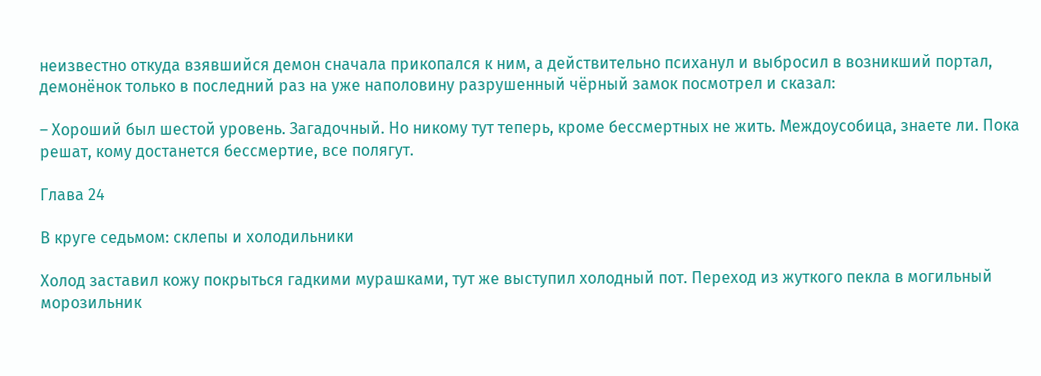неизвестно откуда взявшийся демон сначала прикопался к ним, а действительно психанул и выбросил в возникший портал, демонёнок только в последний раз на уже наполовину разрушенный чёрный замок посмотрел и сказал:

– Хороший был шестой уровень. Загадочный. Но никому тут теперь, кроме бессмертных не жить. Междоусобица, знаете ли. Пока решат, кому достанется бессмертие, все полягут.

Глава 24

В круге седьмом: склепы и холодильники

Холод заставил кожу покрыться гадкими мурашками, тут же выступил холодный пот. Переход из жуткого пекла в могильный морозильник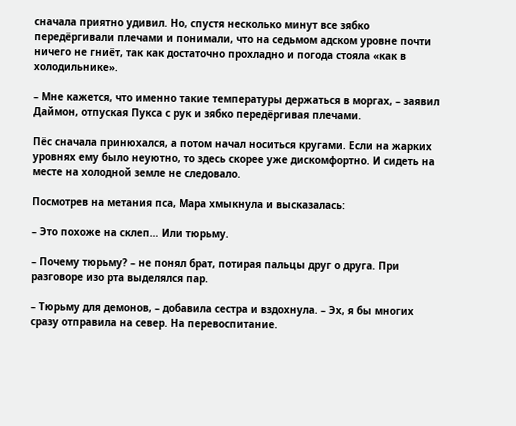сначала приятно удивил. Но, спустя несколько минут все зябко передёргивали плечами и понимали, что на седьмом адском уровне почти ничего не гниёт, так как достаточно прохладно и погода стояла «как в холодильнике».

– Мне кажется, что именно такие температуры держаться в моргах, – заявил Даймон, отпуская Пукса с рук и зябко передёргивая плечами.

Пёс сначала принюхался, а потом начал носиться кругами. Если на жарких уровнях ему было неуютно, то здесь скорее уже дискомфортно. И сидеть на месте на холодной земле не следовало.

Посмотрев на метания пса, Мара хмыкнула и высказалась:

– Это похоже на склеп… Или тюрьму.

– Почему тюрьму? – не понял брат, потирая пальцы друг о друга. При разговоре изо рта выделялся пар.

– Тюрьму для демонов, – добавила сестра и вздохнула. – Эх, я бы многих сразу отправила на север. На перевоспитание.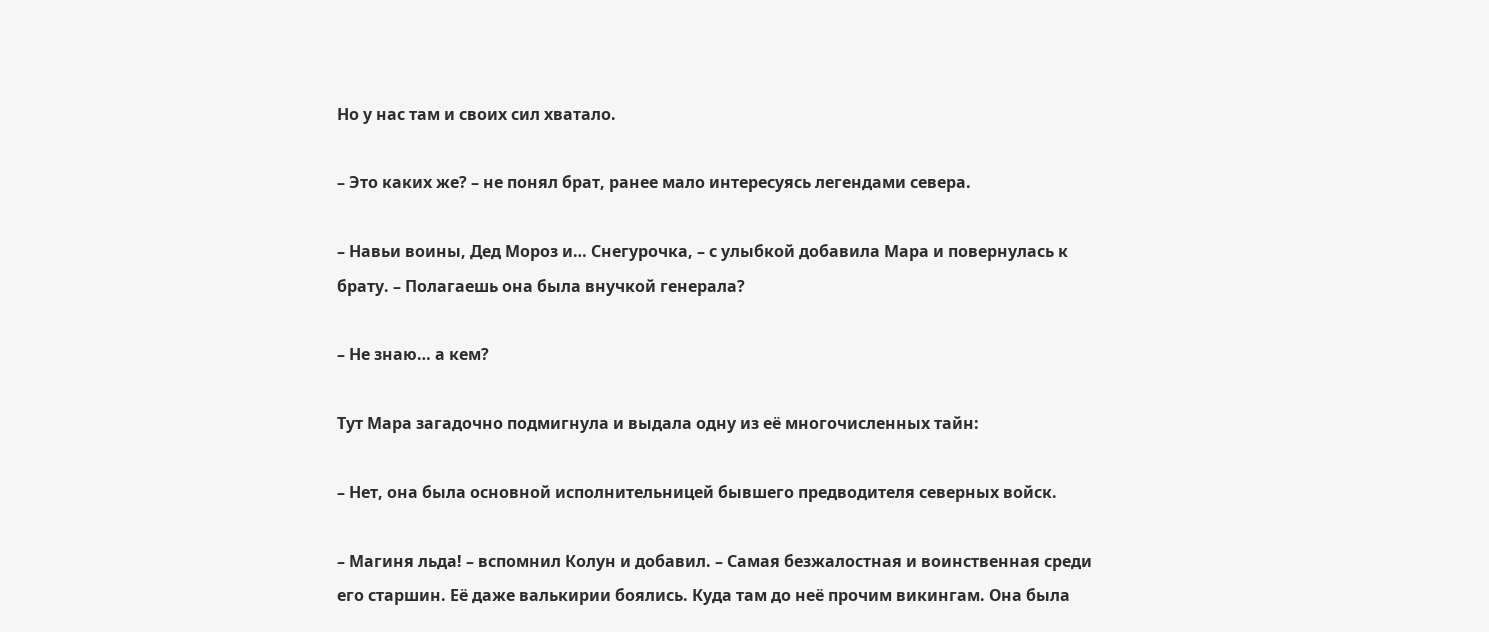Но у нас там и своих сил хватало.

– Это каких же? – не понял брат, ранее мало интересуясь легендами севера.

– Навьи воины, Дед Мороз и… Снегурочка, – с улыбкой добавила Мара и повернулась к брату. – Полагаешь она была внучкой генерала?

– Не знаю… а кем?

Тут Мара загадочно подмигнула и выдала одну из её многочисленных тайн:

– Нет, она была основной исполнительницей бывшего предводителя северных войск.

– Магиня льда! – вспомнил Колун и добавил. – Самая безжалостная и воинственная среди его старшин. Её даже валькирии боялись. Куда там до неё прочим викингам. Она была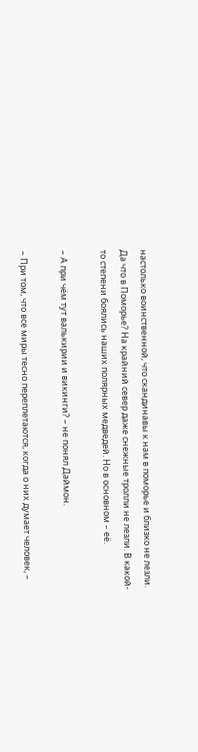настолько воинственной, что скандинавы к нам в поморье и близко не лезли. Да что в Поморье? На крайний север даже снежные тролли не лезли. В какой-то степени боялись наших полярных медведей. Но в основном – её.

– А при чём тут валькирии и викинги? – не понял Даймон.

– При том, что все миры тесно переплетаются, когда о них думает человек, –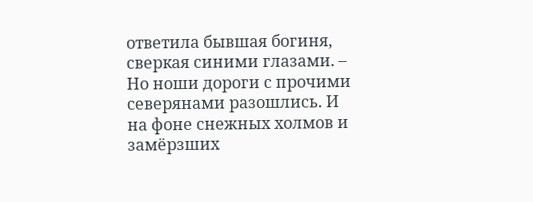ответила бывшая богиня, сверкая синими глазами. – Но ноши дороги с прочими северянами разошлись. И на фоне снежных холмов и замёрзших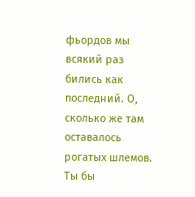фьордов мы всякий раз бились как последний. О, сколько же там оставалось рогатых шлемов. Ты бы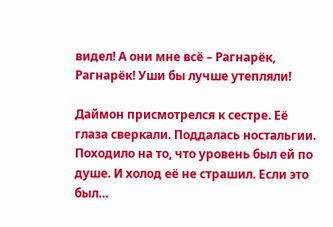видел! А они мне всё – Рагнарёк, Рагнарёк! Уши бы лучше утепляли!

Даймон присмотрелся к сестре. Её глаза сверкали. Поддалась ностальгии. Походило на то, что уровень был ей по душе. И холод её не страшил. Если это был…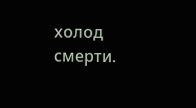холод смерти.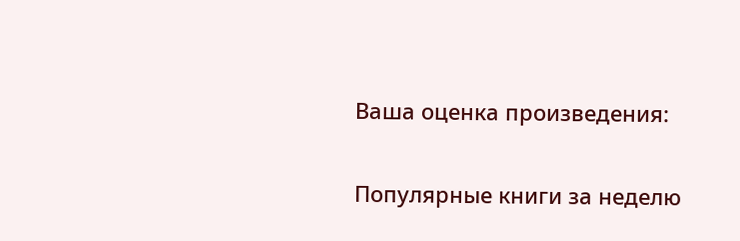Ваша оценка произведения:

Популярные книги за неделю